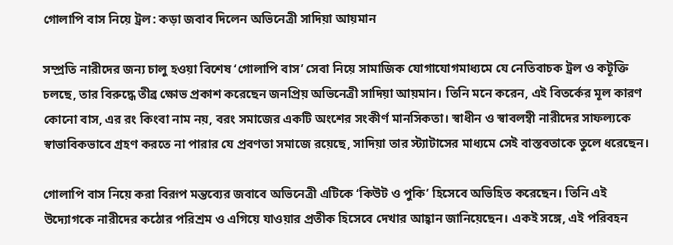গোলাপি বাস নিয়ে ট্রল: কড়া জবাব দিলেন অভিনেত্রী সাদিয়া আয়মান

সম্প্রতি নারীদের জন্য চালু হওয়া বিশেষ ‘গোলাপি বাস’ সেবা নিয়ে সামাজিক যোগাযোগমাধ্যমে যে নেতিবাচক ট্রল ও কটূক্তি চলছে, তার বিরুদ্ধে তীব্র ক্ষোভ প্রকাশ করেছেন জনপ্রিয় অভিনেত্রী সাদিয়া আয়মান। তিনি মনে করেন, এই বিতর্কের মূল কারণ কোনো বাস, এর রং কিংবা নাম নয়, বরং সমাজের একটি অংশের সংকীর্ণ মানসিকতা। স্বাধীন ও স্বাবলম্বী নারীদের সাফল্যকে স্বাভাবিকভাবে গ্রহণ করতে না পারার যে প্রবণতা সমাজে রয়েছে, সাদিয়া তার স্ট্যাটাসের মাধ্যমে সেই বাস্তবতাকে তুলে ধরেছেন।

গোলাপি বাস নিয়ে করা বিরূপ মন্তব্যের জবাবে অভিনেত্রী এটিকে ‘কিউট ও পুকি’ হিসেবে অভিহিত করেছেন। তিনি এই উদ্যোগকে নারীদের কঠোর পরিশ্রম ও এগিয়ে যাওয়ার প্রতীক হিসেবে দেখার আহ্বান জানিয়েছেন। একই সঙ্গে, এই পরিবহন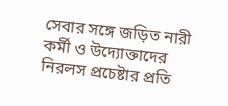সেবার সঙ্গে জড়িত নারী কর্মী ও উদ্যোক্তাদের নিরলস প্রচেষ্টার প্রতি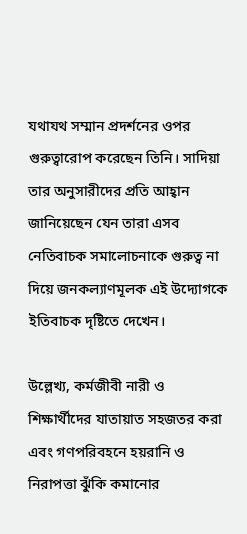যথাযথ সম্মান প্রদর্শনের ওপর গুরুত্বারোপ করেছেন তিনি। সাদিয়া তার অনুসারীদের প্রতি আহ্বান জানিয়েছেন যেন তারা এসব নেতিবাচক সমালোচনাকে গুরুত্ব না দিয়ে জনকল্যাণমূলক এই উদ্যোগকে ইতিবাচক দৃষ্টিতে দেখেন।

উল্লেখ্য, কর্মজীবী নারী ও শিক্ষার্থীদের যাতায়াত সহজতর করা এবং গণপরিবহনে হয়রানি ও নিরাপত্তা ঝুঁকি কমানোর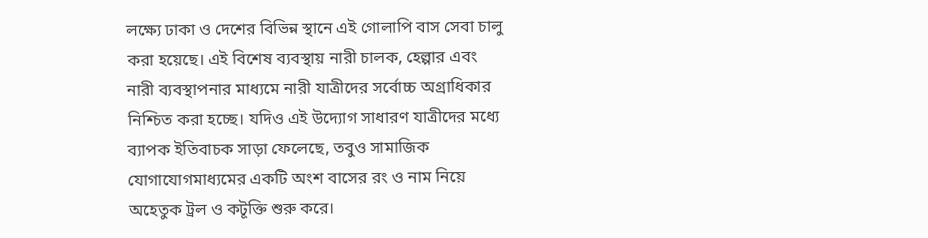লক্ষ্যে ঢাকা ও দেশের বিভিন্ন স্থানে এই গোলাপি বাস সেবা চালু করা হয়েছে। এই বিশেষ ব্যবস্থায় নারী চালক, হেল্পার এবং নারী ব্যবস্থাপনার মাধ্যমে নারী যাত্রীদের সর্বোচ্চ অগ্রাধিকার নিশ্চিত করা হচ্ছে। যদিও এই উদ্যোগ সাধারণ যাত্রীদের মধ্যে ব্যাপক ইতিবাচক সাড়া ফেলেছে, তবুও সামাজিক যোগাযোগমাধ্যমের একটি অংশ বাসের রং ও নাম নিয়ে অহেতুক ট্রল ও কটূক্তি শুরু করে।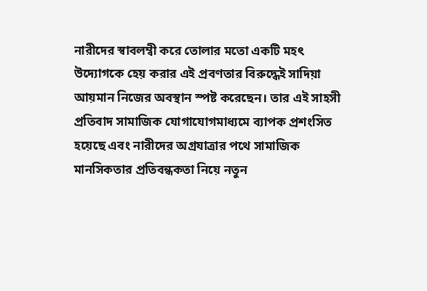নারীদের স্বাবলম্বী করে তোলার মতো একটি মহৎ উদ্যোগকে হেয় করার এই প্রবণতার বিরুদ্ধেই সাদিয়া আয়মান নিজের অবস্থান স্পষ্ট করেছেন। তার এই সাহসী প্রতিবাদ সামাজিক যোগাযোগমাধ্যমে ব্যাপক প্রশংসিত হয়েছে এবং নারীদের অগ্রযাত্রার পথে সামাজিক মানসিকতার প্রতিবন্ধকতা নিয়ে নতুন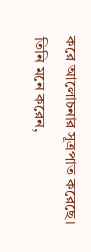করে আলোচনার সূত্রপাত করেছে। তিনি মনে করেন,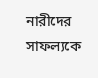নারীদের সাফল্যকে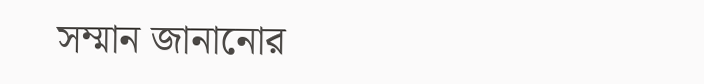সম্মান জানানোর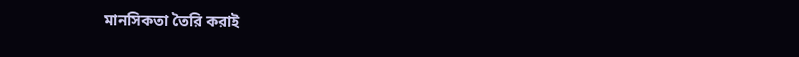মানসিকতা তৈরি করাই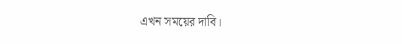এখন সময়ের দাবি।